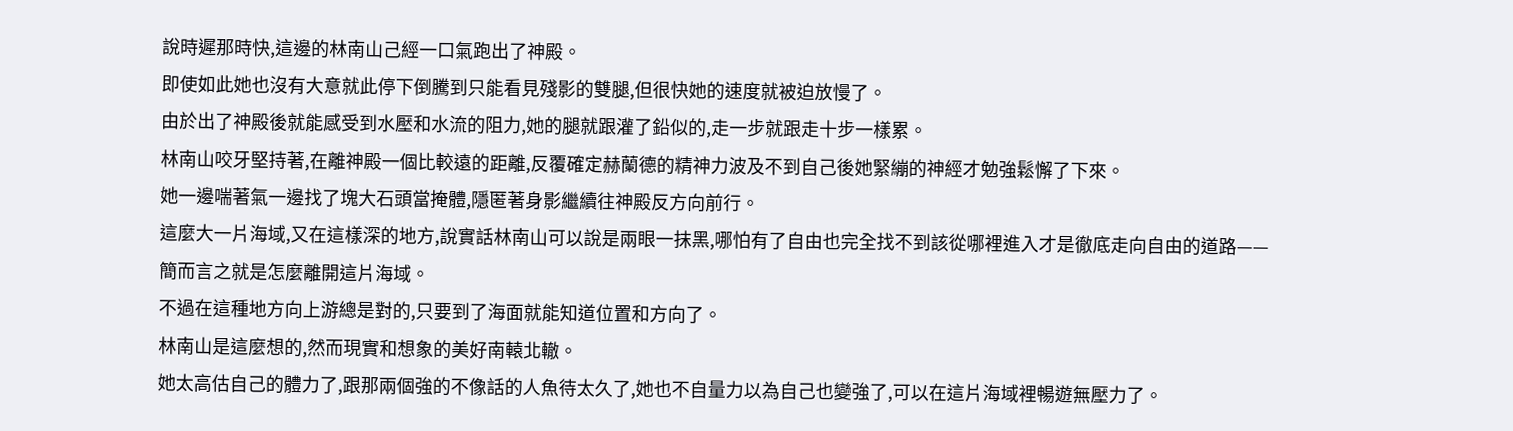說時遲那時快,這邊的林南山己經一口氣跑出了神殿。
即使如此她也沒有大意就此停下倒騰到只能看見殘影的雙腿,但很快她的速度就被迫放慢了。
由於出了神殿後就能感受到水壓和水流的阻力,她的腿就跟灌了鉛似的,走一步就跟走十步一樣累。
林南山咬牙堅持著,在離神殿一個比較遠的距離,反覆確定赫蘭德的精神力波及不到自己後她緊繃的神經才勉強鬆懈了下來。
她一邊喘著氣一邊找了塊大石頭當掩體,隱匿著身影繼續往神殿反方向前行。
這麼大一片海域,又在這樣深的地方,說實話林南山可以說是兩眼一抹黑,哪怕有了自由也完全找不到該從哪裡進入才是徹底走向自由的道路——
簡而言之就是怎麼離開這片海域。
不過在這種地方向上游總是對的,只要到了海面就能知道位置和方向了。
林南山是這麼想的,然而現實和想象的美好南轅北轍。
她太高估自己的體力了,跟那兩個強的不像話的人魚待太久了,她也不自量力以為自己也變強了,可以在這片海域裡暢遊無壓力了。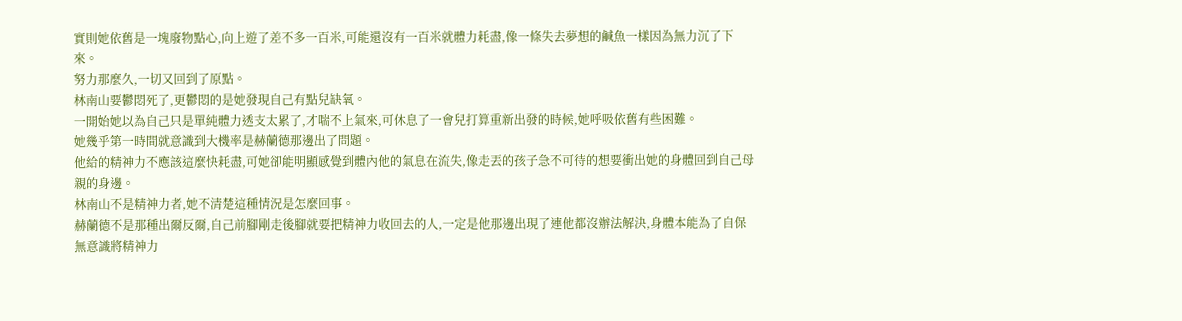實則她依舊是一塊廢物點心,向上遊了差不多一百米,可能還沒有一百米就體力耗盡,像一條失去夢想的鹹魚一樣因為無力沉了下來。
努力那麼久,一切又回到了原點。
林南山要鬱悶死了,更鬱悶的是她發現自己有點兒缺氧。
一開始她以為自己只是單純體力透支太累了,才喘不上氣來,可休息了一會兒打算重新出發的時候,她呼吸依舊有些困難。
她幾乎第一時間就意識到大機率是赫蘭德那邊出了問題。
他給的精神力不應該這麼快耗盡,可她卻能明顯感覺到體內他的氣息在流失,像走丟的孩子急不可待的想要衝出她的身體回到自己母親的身邊。
林南山不是精神力者,她不清楚這種情況是怎麼回事。
赫蘭德不是那種出爾反爾,自己前腳剛走後腳就要把精神力收回去的人,一定是他那邊出現了連他都沒辦法解決,身體本能為了自保無意識將精神力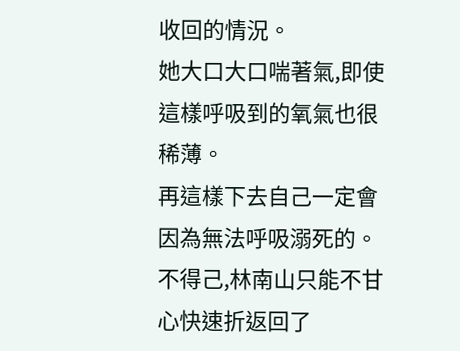收回的情況。
她大口大口喘著氣,即使這樣呼吸到的氧氣也很稀薄。
再這樣下去自己一定會因為無法呼吸溺死的。
不得己,林南山只能不甘心快速折返回了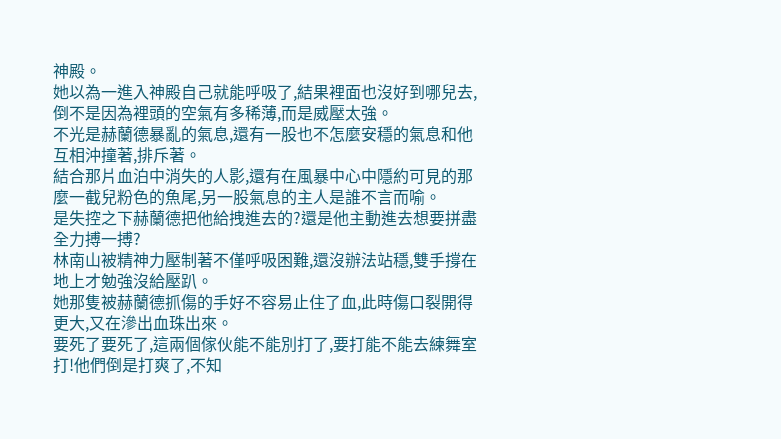神殿。
她以為一進入神殿自己就能呼吸了,結果裡面也沒好到哪兒去,倒不是因為裡頭的空氣有多稀薄,而是威壓太強。
不光是赫蘭德暴亂的氣息,還有一股也不怎麼安穩的氣息和他互相沖撞著,排斥著。
結合那片血泊中消失的人影,還有在風暴中心中隱約可見的那麼一截兒粉色的魚尾,另一股氣息的主人是誰不言而喻。
是失控之下赫蘭德把他給拽進去的?還是他主動進去想要拼盡全力搏一搏?
林南山被精神力壓制著不僅呼吸困難,還沒辦法站穩,雙手撐在地上才勉強沒給壓趴。
她那隻被赫蘭德抓傷的手好不容易止住了血,此時傷口裂開得更大,又在滲出血珠出來。
要死了要死了,這兩個傢伙能不能別打了,要打能不能去練舞室打!他們倒是打爽了,不知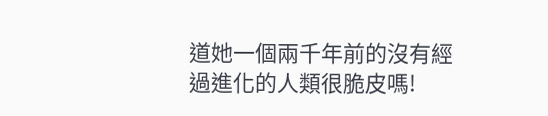道她一個兩千年前的沒有經過進化的人類很脆皮嗎!